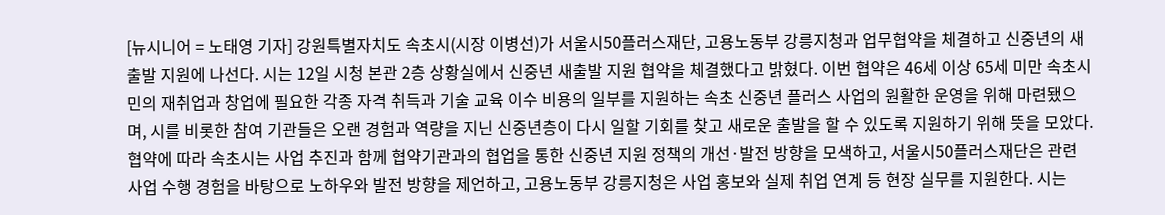[뉴시니어 = 노태영 기자] 강원특별자치도 속초시(시장 이병선)가 서울시50플러스재단, 고용노동부 강릉지청과 업무협약을 체결하고 신중년의 새출발 지원에 나선다. 시는 12일 시청 본관 2층 상황실에서 신중년 새출발 지원 협약을 체결했다고 밝혔다. 이번 협약은 46세 이상 65세 미만 속초시민의 재취업과 창업에 필요한 각종 자격 취득과 기술 교육 이수 비용의 일부를 지원하는 속초 신중년 플러스 사업의 원활한 운영을 위해 마련됐으며, 시를 비롯한 참여 기관들은 오랜 경험과 역량을 지닌 신중년층이 다시 일할 기회를 찾고 새로운 출발을 할 수 있도록 지원하기 위해 뜻을 모았다. 협약에 따라 속초시는 사업 추진과 함께 협약기관과의 협업을 통한 신중년 지원 정책의 개선·발전 방향을 모색하고, 서울시50플러스재단은 관련 사업 수행 경험을 바탕으로 노하우와 발전 방향을 제언하고, 고용노동부 강릉지청은 사업 홍보와 실제 취업 연계 등 현장 실무를 지원한다. 시는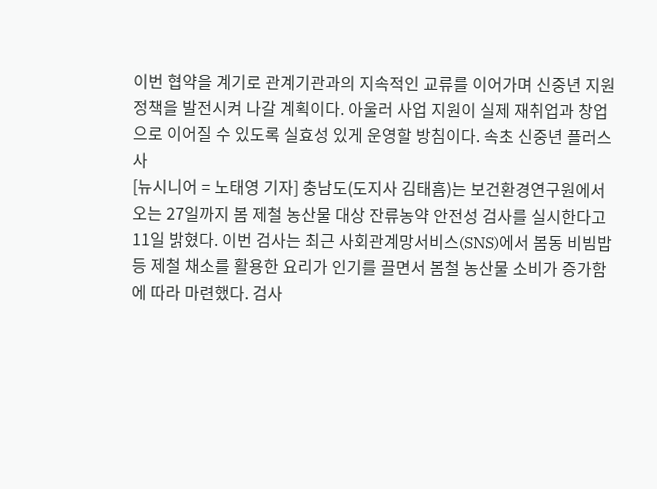이번 협약을 계기로 관계기관과의 지속적인 교류를 이어가며 신중년 지원 정책을 발전시켜 나갈 계획이다. 아울러 사업 지원이 실제 재취업과 창업으로 이어질 수 있도록 실효성 있게 운영할 방침이다. 속초 신중년 플러스 사
[뉴시니어 = 노태영 기자] 충남도(도지사 김태흠)는 보건환경연구원에서 오는 27일까지 봄 제철 농산물 대상 잔류농약 안전성 검사를 실시한다고 11일 밝혔다. 이번 검사는 최근 사회관계망서비스(SNS)에서 봄동 비빔밥 등 제철 채소를 활용한 요리가 인기를 끌면서 봄철 농산물 소비가 증가함에 따라 마련했다. 검사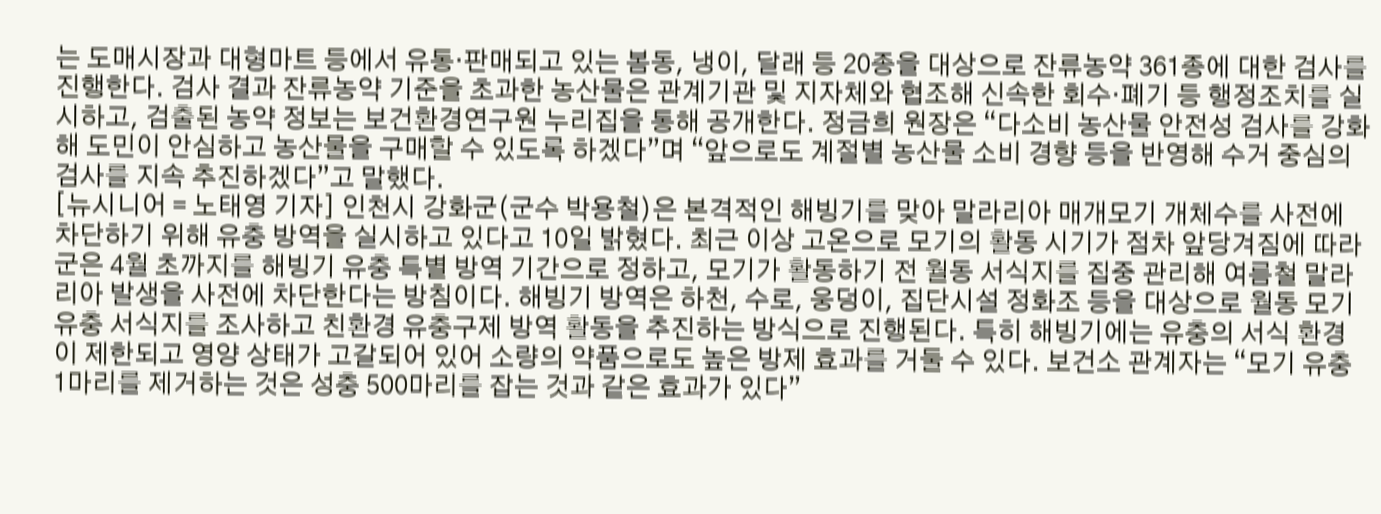는 도매시장과 대형마트 등에서 유통·판매되고 있는 봄동, 냉이, 달래 등 20종을 대상으로 잔류농약 361종에 대한 검사를 진행한다. 검사 결과 잔류농약 기준을 초과한 농산물은 관계기관 및 지자체와 협조해 신속한 회수·폐기 등 행정조치를 실시하고, 검출된 농약 정보는 보건환경연구원 누리집을 통해 공개한다. 정금희 원장은 “다소비 농산물 안전성 검사를 강화해 도민이 안심하고 농산물을 구매할 수 있도록 하겠다”며 “앞으로도 계절별 농산물 소비 경향 등을 반영해 수거 중심의 검사를 지속 추진하겠다”고 말했다.
[뉴시니어 = 노태영 기자] 인천시 강화군(군수 박용철)은 본격적인 해빙기를 맞아 말라리아 매개모기 개체수를 사전에 차단하기 위해 유충 방역을 실시하고 있다고 10일 밝혔다. 최근 이상 고온으로 모기의 활동 시기가 점차 앞당겨짐에 따라 군은 4월 초까지를 해빙기 유충 특별 방역 기간으로 정하고, 모기가 활동하기 전 월동 서식지를 집중 관리해 여름철 말라리아 발생을 사전에 차단한다는 방침이다. 해빙기 방역은 하천, 수로, 웅덩이, 집단시설 정화조 등을 대상으로 월동 모기 유충 서식지를 조사하고 친환경 유충구제 방역 활동을 추진하는 방식으로 진행된다. 특히 해빙기에는 유충의 서식 환경이 제한되고 영양 상태가 고갈되어 있어 소량의 약품으로도 높은 방제 효과를 거둘 수 있다. 보건소 관계자는 “모기 유충 1마리를 제거하는 것은 성충 500마리를 잡는 것과 같은 효과가 있다”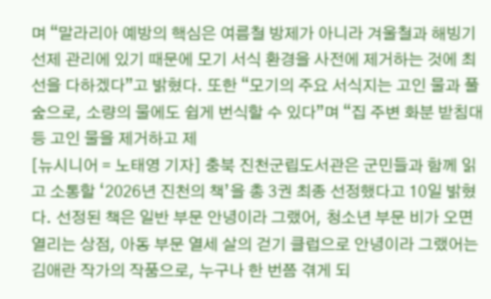며 “말라리아 예방의 핵심은 여름철 방제가 아니라 겨울철과 해빙기 선제 관리에 있기 때문에 모기 서식 환경을 사전에 제거하는 것에 최선을 다하겠다”고 밝혔다. 또한 “모기의 주요 서식지는 고인 물과 풀숲으로, 소량의 물에도 쉽게 번식할 수 있다”며 “집 주변 화분 받침대 등 고인 물을 제거하고 제
[뉴시니어 = 노태영 기자] 충북 진천군립도서관은 군민들과 함께 읽고 소통할 ‘2026년 진천의 책’을 총 3권 최종 선정했다고 10일 밝혔다. 선정된 책은 일반 부문 안녕이라 그랬어, 청소년 부문 비가 오면 열리는 상점, 아동 부문 열세 살의 걷기 클럽으로 안녕이라 그랬어는 김애란 작가의 작품으로, 누구나 한 번쯤 겪게 되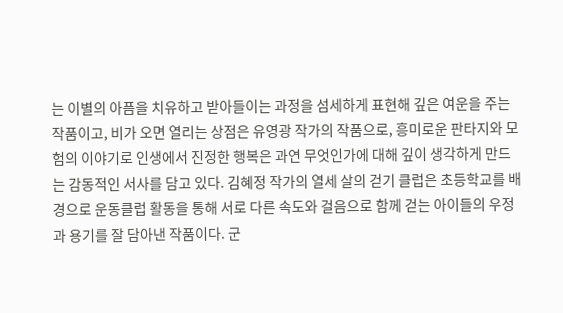는 이별의 아픔을 치유하고 받아들이는 과정을 섬세하게 표현해 깊은 여운을 주는 작품이고, 비가 오면 열리는 상점은 유영광 작가의 작품으로, 흥미로운 판타지와 모험의 이야기로 인생에서 진정한 행복은 과연 무엇인가에 대해 깊이 생각하게 만드는 감동적인 서사를 담고 있다. 김혜정 작가의 열세 살의 걷기 클럽은 초등학교를 배경으로 운동클럽 활동을 통해 서로 다른 속도와 걸음으로 함께 걷는 아이들의 우정과 용기를 잘 담아낸 작품이다. 군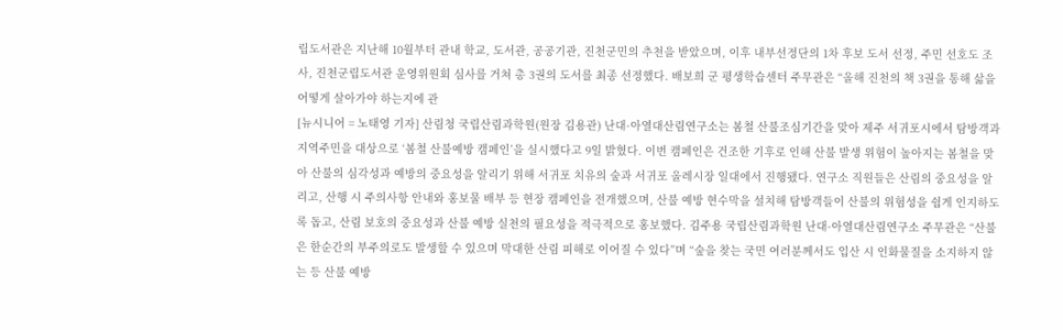립도서관은 지난해 10월부터 관내 학교, 도서관, 공공기관, 진천군민의 추천을 받았으며, 이후 내부선정단의 1차 후보 도서 선정, 주민 선호도 조사, 진천군립도서관 운영위원회 심사를 거쳐 총 3권의 도서를 최종 선정했다. 배보희 군 평생학습센터 주무관은 “올해 진천의 책 3권을 통해 삶을 어떻게 살아가야 하는지에 관
[뉴시니어 = 노태영 기자] 산림청 국립산림과학원(원장 김용관) 난대·아열대산림연구소는 봄철 산불조심기간을 맞아 제주 서귀포시에서 탐방객과 지역주민을 대상으로 ‘봄철 산불예방 캠페인’을 실시했다고 9일 밝혔다. 이번 캠페인은 건조한 기후로 인해 산불 발생 위험이 높아지는 봄철을 맞아 산불의 심각성과 예방의 중요성을 알리기 위해 서귀포 치유의 숲과 서귀포 올레시장 일대에서 진행됐다. 연구소 직원들은 산림의 중요성을 알리고, 산행 시 주의사항 안내와 홍보물 배부 등 현장 캠페인을 전개했으며, 산불 예방 현수막을 설치해 탐방객들이 산불의 위험성을 쉽게 인지하도록 돕고, 산림 보호의 중요성과 산불 예방 실천의 필요성을 적극적으로 홍보했다. 김주용 국립산림과학원 난대·아열대산림연구소 주무관은 “산불은 한순간의 부주의로도 발생할 수 있으며 막대한 산림 피해로 이어질 수 있다”며 “숲을 찾는 국민 여러분께서도 입산 시 인화물질을 소지하지 않는 등 산불 예방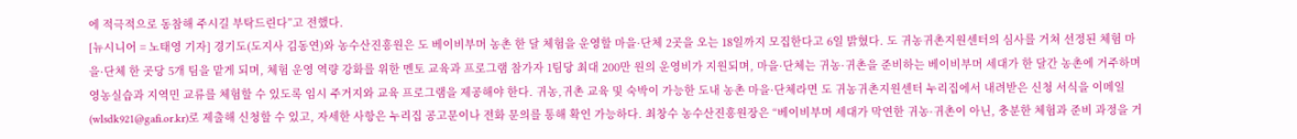에 적극적으로 동참해 주시길 부탁드린다”고 전했다.
[뉴시니어 = 노태영 기자] 경기도(도지사 김동연)와 농수산진흥원은 도 베이비부머 농촌 한 달 체험을 운영할 마을·단체 2곳을 오는 18일까지 모집한다고 6일 밝혔다. 도 귀농귀촌지원센터의 심사를 거쳐 선정된 체험 마을·단체 한 곳당 5개 팀을 맡게 되며, 체험 운영 역량 강화를 위한 멘토 교육과 프로그램 참가자 1팀당 최대 200만 원의 운영비가 지원되며, 마을·단체는 귀농·귀촌을 준비하는 베이비부머 세대가 한 달간 농촌에 거주하며 영농실습과 지역민 교류를 체험할 수 있도록 임시 주거지와 교육 프로그램을 제공해야 한다. 귀농,귀촌 교육 및 숙박이 가능한 도내 농촌 마을·단체라면 도 귀농귀촌지원센터 누리집에서 내려받은 신청 서식을 이메일(wlsdk921@gafi.or.kr)로 제출해 신청할 수 있고, 자세한 사항은 누리집 공고문이나 전화 문의를 통해 확인 가능하다. 최창수 농수산진흥원장은 “베이비부머 세대가 막연한 귀농·귀촌이 아닌, 충분한 체험과 준비 과정을 거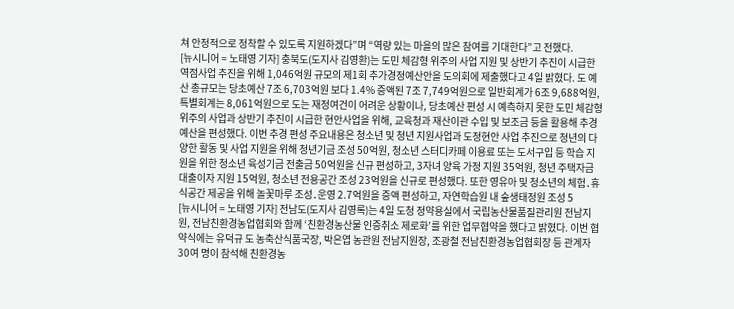쳐 안정적으로 정착할 수 있도록 지원하겠다”며 “역량 있는 마을의 많은 참여를 기대한다”고 전했다.
[뉴시니어 = 노태영 기자] 충북도(도지사 김영환)는 도민 체감형 위주의 사업 지원 및 상반기 추진이 시급한 역점사업 추진을 위해 1,046억원 규모의 제1회 추가경정예산안을 도의회에 제출했다고 4일 밝혔다. 도 예산 총규모는 당초예산 7조 6,703억원 보다 1.4% 증액된 7조 7,749억원으로 일반회계가 6조 9,688억원, 특별회계는 8,061억원으로 도는 재정여건이 어려운 상황이나, 당초예산 편성 시 예측하지 못한 도민 체감형 위주의 사업과 상반기 추진이 시급한 현안사업을 위해, 교육청과 재산이관 수입 및 보조금 등을 활용해 추경 예산을 편성했다. 이번 추경 편성 주요내용은 청소년 및 청년 지원사업과 도정현안 사업 추진으로 청년의 다양한 활동 및 사업 지원을 위해 청년기금 조성 50억원, 청소년 스터디카페 이용료 또는 도서구입 등 학습 지원을 위한 청소년 육성기금 전출금 50억원을 신규 편성하고, 3자녀 양육 가정 지원 35억원, 청년 주택자금 대출이자 지원 15억원, 청소년 전용공간 조성 23억원을 신규로 편성했다. 또한 영유아 및 청소년의 체험․휴식공간 제공을 위해 놀꽃마루 조성․운영 2.7억원을 증액 편성하고, 자연학습원 내 숲생태정원 조성 5
[뉴시니어 = 노태영 기자] 전남도(도지사 김영록)는 4일 도청 정약용실에서 국립농산물품질관리원 전남지원, 전남친환경농업협회와 함께 ‘친환경농산물 인증취소 제로화’를 위한 업무협약을 했다고 밝혔다. 이번 협약식에는 유덕규 도 농축산식품국장, 박은엽 농관원 전남지원장, 조광철 전남친환경농업협회장 등 관계자 30여 명이 참석해 친환경농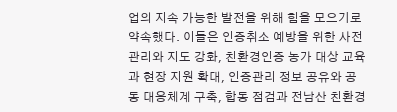업의 지속 가능한 발전을 위해 힘을 모으기로 약속했다. 이들은 인증취소 예방을 위한 사전 관리와 지도 강화, 친환경인증 농가 대상 교육과 현장 지원 확대, 인증관리 정보 공유와 공동 대응체계 구축, 합동 점검과 전남산 친환경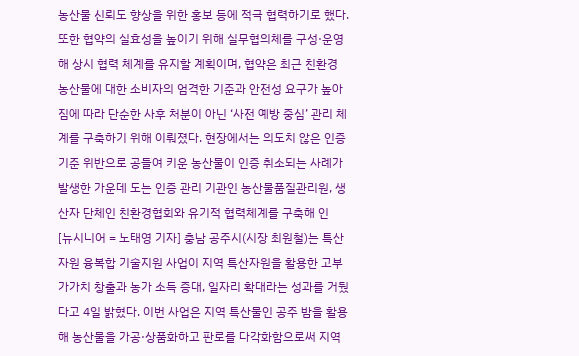농산물 신뢰도 향상을 위한 홍보 등에 적극 협력하기로 했다. 또한 협약의 실효성을 높이기 위해 실무협의체를 구성·운영해 상시 협력 체계를 유지할 계획이며, 협약은 최근 친환경 농산물에 대한 소비자의 엄격한 기준과 안전성 요구가 높아짐에 따라 단순한 사후 처분이 아닌 ‘사전 예방 중심’ 관리 체계를 구축하기 위해 이뤄졌다. 현장에서는 의도치 않은 인증기준 위반으로 공들여 키운 농산물이 인증 취소되는 사례가 발생한 가운데 도는 인증 관리 기관인 농산물품질관리원, 생산자 단체인 친환경협회와 유기적 협력체계를 구축해 인
[뉴시니어 = 노태영 기자] 충남 공주시(시장 최원철)는 특산자원 융복합 기술지원 사업이 지역 특산자원을 활용한 고부가가치 창출과 농가 소득 증대, 일자리 확대라는 성과를 거뒀다고 4일 밝혔다. 이번 사업은 지역 특산물인 공주 밤을 활용해 농산물을 가공·상품화하고 판로를 다각화함으로써 지역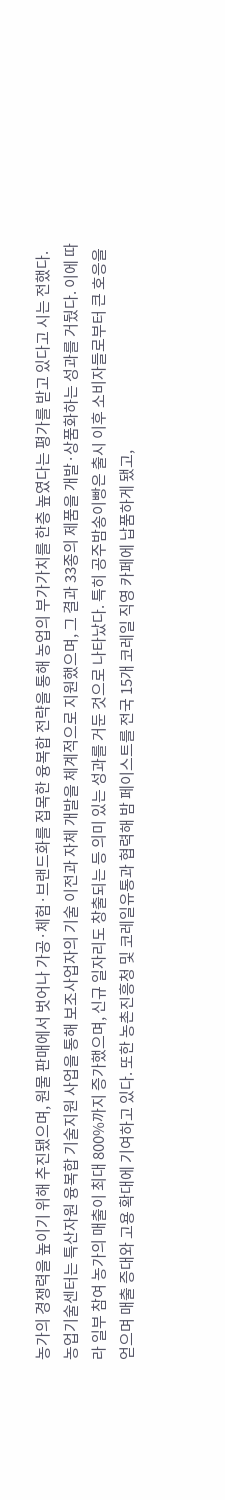농가의 경쟁력을 높이기 위해 추진됐으며, 원물 판매에서 벗어나 가공·체험·브랜드화를 접목한 융복합 전략을 통해 농업의 부가가치를 한층 높였다는 평가를 받고 있다고 시는 전했다. 농업기술센터는 특산자원 융복합 기술지원 사업을 통해 보조사업자의 기술 이전과 자체 개발을 체계적으로 지원했으며, 그 결과 33종의 제품을 개발·상품화하는 성과를 거뒀다. 이에 따라 일부 참여 농가의 매출이 최대 800%까지 증가했으며, 신규 일자리도 창출되는 등 의미 있는 성과를 거둔 것으로 나타났다. 특히 공주밤송이빵은 출시 이후 소비자들로부터 큰 호응을 얻으며 매출 증대와 고용 확대에 기여하고 있다. 또한 농촌진흥청 및 코레일유통과 협력해 밤 페이스트를 전국 15개 코레일 직영 카페에 납품하게 됐고,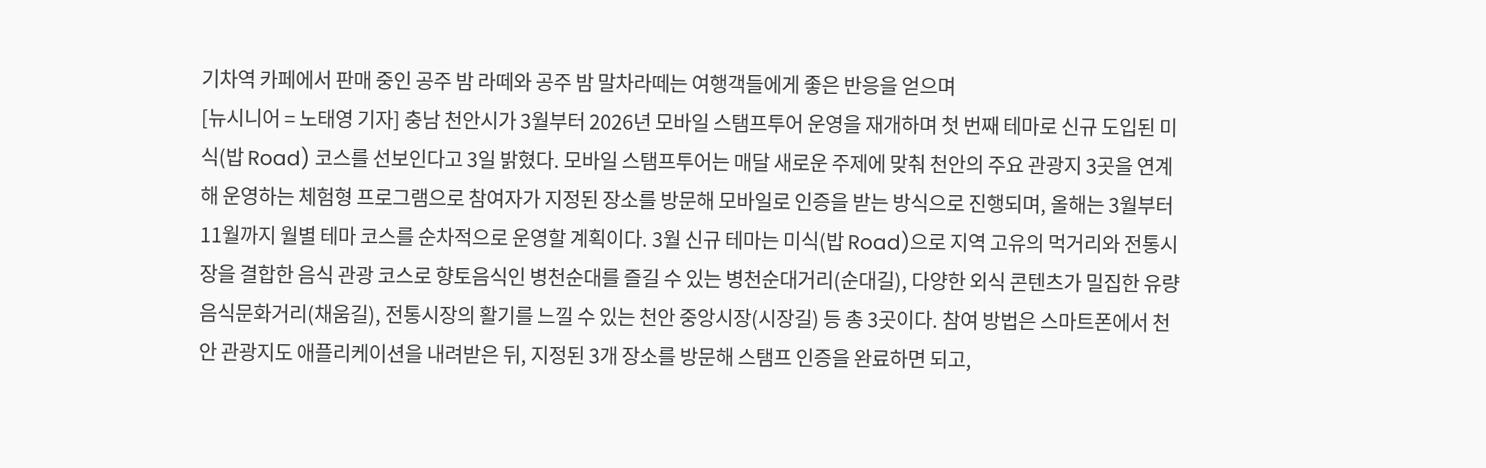기차역 카페에서 판매 중인 공주 밤 라떼와 공주 밤 말차라떼는 여행객들에게 좋은 반응을 얻으며
[뉴시니어 = 노태영 기자] 충남 천안시가 3월부터 2026년 모바일 스탬프투어 운영을 재개하며 첫 번째 테마로 신규 도입된 미식(밥 Road) 코스를 선보인다고 3일 밝혔다. 모바일 스탬프투어는 매달 새로운 주제에 맞춰 천안의 주요 관광지 3곳을 연계해 운영하는 체험형 프로그램으로 참여자가 지정된 장소를 방문해 모바일로 인증을 받는 방식으로 진행되며, 올해는 3월부터 11월까지 월별 테마 코스를 순차적으로 운영할 계획이다. 3월 신규 테마는 미식(밥 Road)으로 지역 고유의 먹거리와 전통시장을 결합한 음식 관광 코스로 향토음식인 병천순대를 즐길 수 있는 병천순대거리(순대길), 다양한 외식 콘텐츠가 밀집한 유량음식문화거리(채움길), 전통시장의 활기를 느낄 수 있는 천안 중앙시장(시장길) 등 총 3곳이다. 참여 방법은 스마트폰에서 천안 관광지도 애플리케이션을 내려받은 뒤, 지정된 3개 장소를 방문해 스탬프 인증을 완료하면 되고,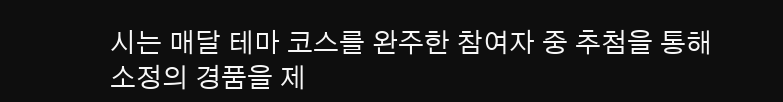시는 매달 테마 코스를 완주한 참여자 중 추첨을 통해 소정의 경품을 제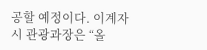공할 예정이다. 이계자 시 관광과장은 “올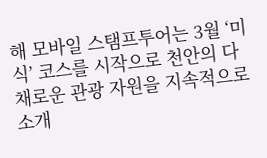해 모바일 스탬프투어는 3월 ‘미식’ 코스를 시작으로 천안의 다채로운 관광 자원을 지속적으로 소개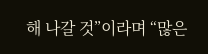해 나갈 것”이라며 “많은